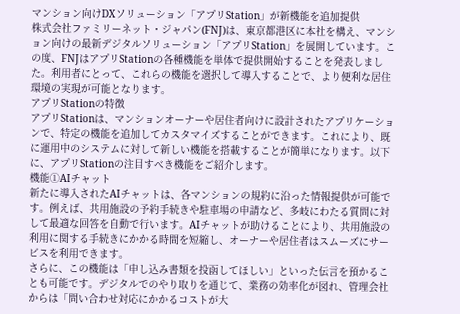マンション向けDXソリューション「アプリStation」が新機能を追加提供
株式会社ファミリーネット・ジャパン(FNJ)は、東京都港区に本社を構え、マンション向けの最新デジタルソリューション「アプリStation」を展開しています。この度、FNJはアプリStationの各種機能を単体で提供開始することを発表しました。利用者にとって、これらの機能を選択して導入することで、より便利な居住環境の実現が可能となります。
アプリStationの特徴
アプリStationは、マンションオーナーや居住者向けに設計されたアプリケーションで、特定の機能を追加してカスタマイズすることができます。これにより、既に運用中のシステムに対して新しい機能を搭載することが簡単になります。以下に、アプリStationの注目すべき機能をご紹介します。
機能①AIチャット
新たに導入されたAIチャットは、各マンションの規約に沿った情報提供が可能です。例えば、共用施設の予約手続きや駐車場の申請など、多岐にわたる質問に対して最適な回答を自動で行います。AIチャットが助けることにより、共用施設の利用に関する手続きにかかる時間を短縮し、オーナーや居住者はスムーズにサービスを利用できます。
さらに、この機能は「申し込み書類を投函してほしい」といった伝言を預かることも可能です。デジタルでのやり取りを通じて、業務の効率化が図れ、管理会社からは「問い合わせ対応にかかるコストが大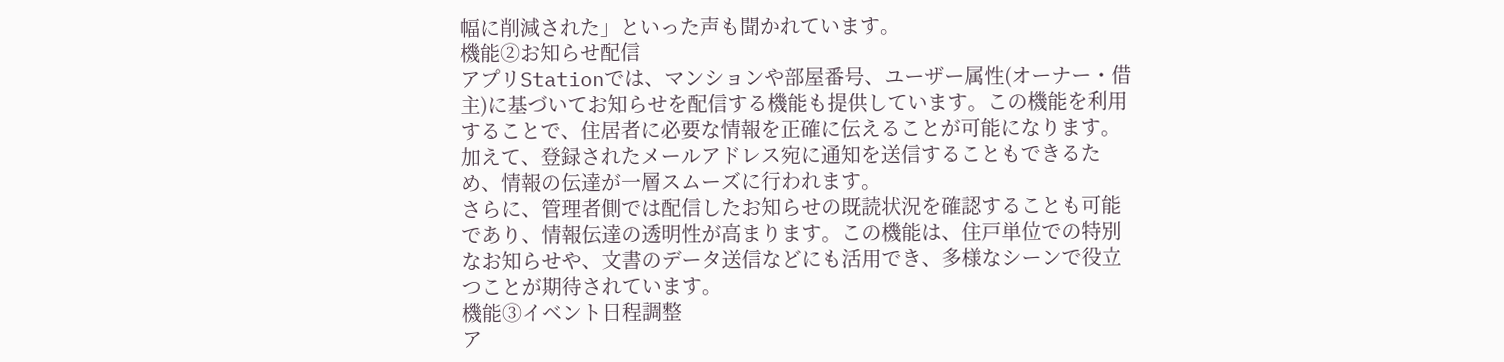幅に削減された」といった声も聞かれています。
機能②お知らせ配信
アプリStationでは、マンションや部屋番号、ユーザー属性(オーナー・借主)に基づいてお知らせを配信する機能も提供しています。この機能を利用することで、住居者に必要な情報を正確に伝えることが可能になります。加えて、登録されたメールアドレス宛に通知を送信することもできるため、情報の伝達が一層スムーズに行われます。
さらに、管理者側では配信したお知らせの既読状況を確認することも可能であり、情報伝達の透明性が高まります。この機能は、住戸単位での特別なお知らせや、文書のデータ送信などにも活用でき、多様なシーンで役立つことが期待されています。
機能③イベント日程調整
ア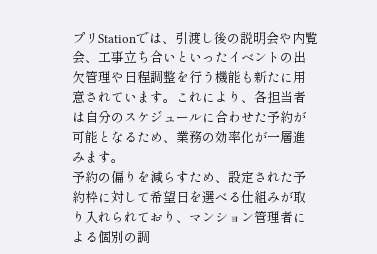プリStationでは、引渡し後の説明会や内覧会、工事立ち合いといったイベントの出欠管理や日程調整を行う機能も新たに用意されています。これにより、各担当者は自分のスケジュールに合わせた予約が可能となるため、業務の効率化が一層進みます。
予約の偏りを減らすため、設定された予約枠に対して希望日を選べる仕組みが取り入れられており、マンション管理者による個別の調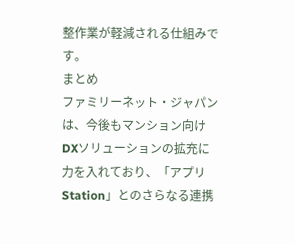整作業が軽減される仕組みです。
まとめ
ファミリーネット・ジャパンは、今後もマンション向けDXソリューションの拡充に力を入れており、「アプリStation」とのさらなる連携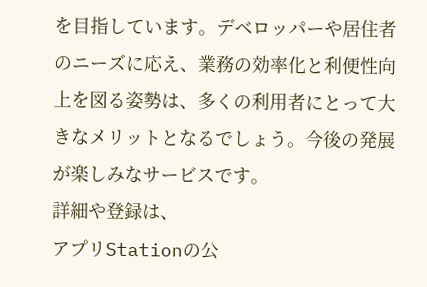を目指しています。デベロッパーや居住者のニーズに応え、業務の効率化と利便性向上を図る姿勢は、多くの利用者にとって大きなメリットとなるでしょう。今後の発展が楽しみなサービスです。
詳細や登録は、
アプリStationの公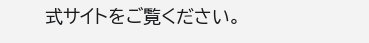式サイトをご覧ください。